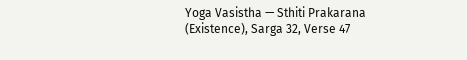Yoga Vasistha — Sthiti Prakarana (Existence), Sarga 32, Verse 47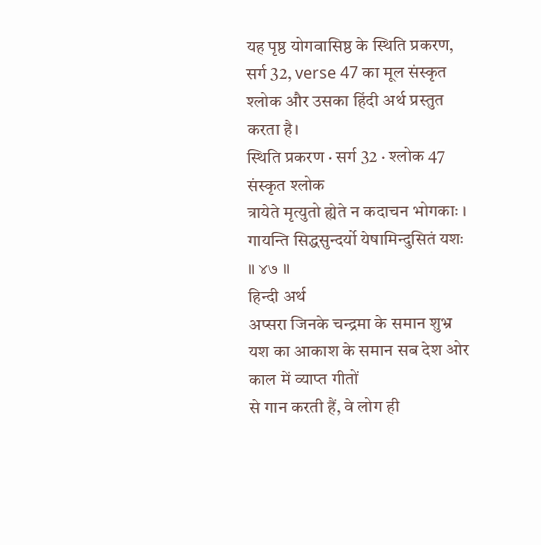यह पृष्ठ योगवासिष्ठ के स्थिति प्रकरण, सर्ग 32, verse 47 का मूल संस्कृत श्लोक और उसका हिंदी अर्थ प्रस्तुत करता है।
स्थिति प्रकरण · सर्ग 32 · श्लोक 47
संस्कृत श्लोक
त्रायेते मृत्युतो ह्येते न कदाचन भोगकाः ।
गायन्ति सिद्धसुन्दर्यो येषामिन्दुसितं यशः ॥ ४७ ॥
हिन्दी अर्थ
अप्सरा जिनके चन्द्रमा के समान शुभ्र यश का आकाश के समान सब देश ओर काल में व्याप्त गीतों
से गान करती हैं, वे लोग ही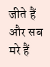जीते हैं और सब मरे हैं